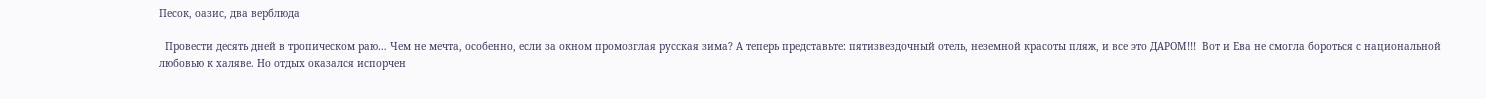Песок, оазис, два верблюда

  Провести десять дней в тропическом раю… Чем не мечта, особенно, если за окном промозглая русская зима? А теперь представьте: пятизвездочный отель, неземной красоты пляж, и все это ДАРОМ!!!  Вот и Ева не смогла бороться с национальной любовью к халяве. Но отдых оказался испорчен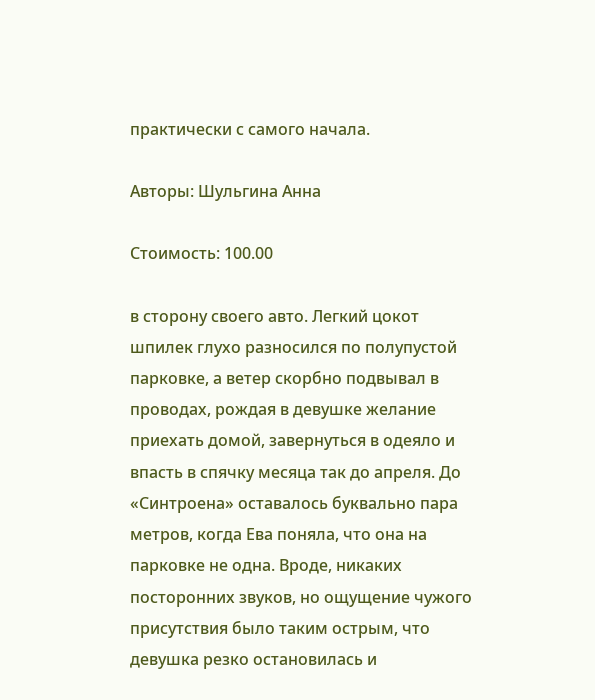практически с самого начала.

Авторы: Шульгина Анна

Стоимость: 100.00

в сторону своего авто. Легкий цокот шпилек глухо разносился по полупустой парковке, а ветер скорбно подвывал в проводах, рождая в девушке желание приехать домой, завернуться в одеяло и впасть в спячку месяца так до апреля. До «Синтроена» оставалось буквально пара метров, когда Ева поняла, что она на парковке не одна. Вроде, никаких посторонних звуков, но ощущение чужого присутствия было таким острым, что девушка резко остановилась и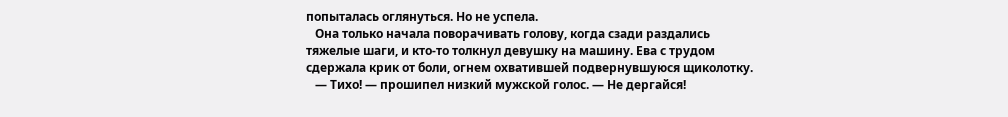попыталась оглянуться. Но не успела.
   Она только начала поворачивать голову, когда сзади раздались тяжелые шаги, и кто-то толкнул девушку на машину. Ева с трудом сдержала крик от боли, огнем охватившей подвернувшуюся щиколотку.
   — Тихо! — прошипел низкий мужской голос. — Не дергайся!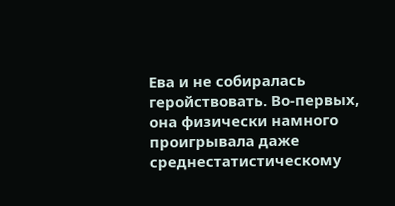Ева и не собиралась геройствовать. Во-первых, она физически намного проигрывала даже среднестатистическому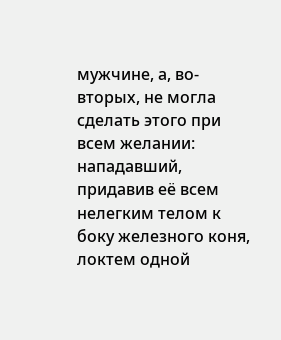мужчине, а, во-вторых, не могла сделать этого при всем желании: нападавший, придавив её всем нелегким телом к боку железного коня, локтем одной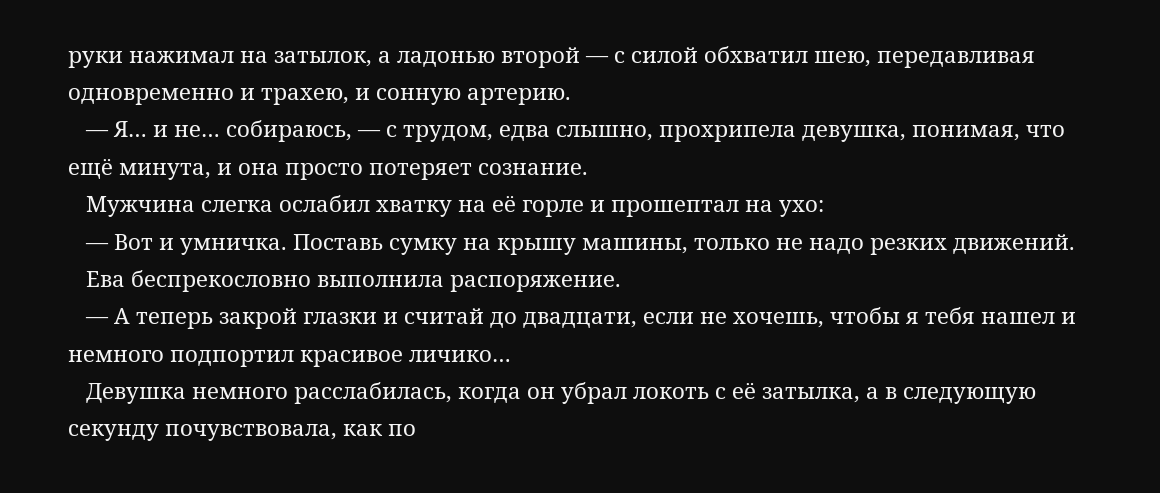руки нажимал на затылок, а ладонью второй — с силой обхватил шею, передавливая одновременно и трахею, и сонную артерию.
   — Я… и не… собираюсь, — с трудом, едва слышно, прохрипела девушка, понимая, что ещё минута, и она просто потеряет сознание.
   Мужчина слегка ослабил хватку на её горле и прошептал на ухо:
   — Вот и умничка. Поставь сумку на крышу машины, только не надо резких движений.
   Ева беспрекословно выполнила распоряжение.
   — А теперь закрой глазки и считай до двадцати, если не хочешь, чтобы я тебя нашел и немного подпортил красивое личико…
   Девушка немного расслабилась, когда он убрал локоть с её затылка, а в следующую секунду почувствовала, как по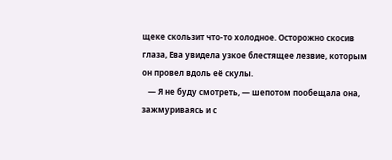щеке скользит что-то холодное. Осторожно скосив глаза, Ева увидела узкое блестящее лезвие, которым он провел вдоль её скулы.
   — Я не буду смотреть, — шепотом пообещала она, зажмуриваясь и с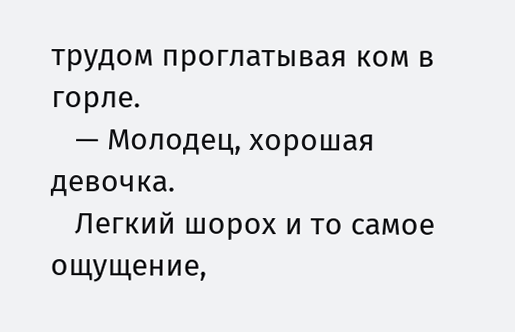трудом проглатывая ком в горле.
   — Молодец, хорошая девочка.
   Легкий шорох и то самое ощущение,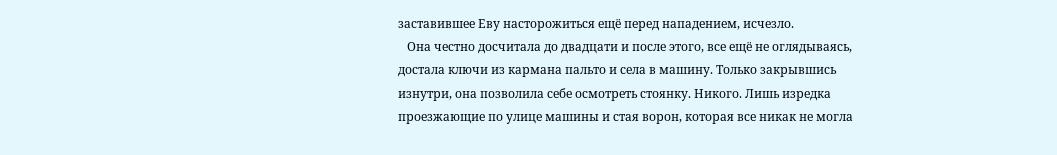заставившее Еву насторожиться ещё перед нападением, исчезло.
   Она честно досчитала до двадцати и после этого, все ещё не оглядываясь, достала ключи из кармана пальто и села в машину. Только закрывшись изнутри, она позволила себе осмотреть стоянку. Никого. Лишь изредка проезжающие по улице машины и стая ворон, которая все никак не могла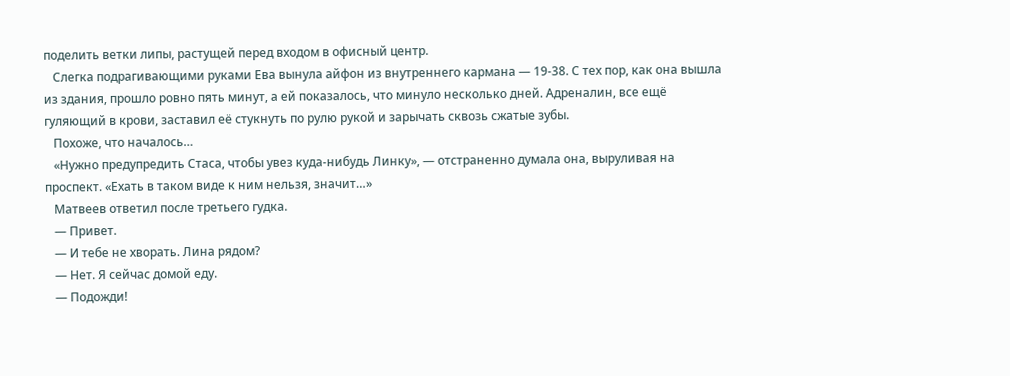поделить ветки липы, растущей перед входом в офисный центр.
   Слегка подрагивающими руками Ева вынула айфон из внутреннего кармана — 19-38. С тех пор, как она вышла из здания, прошло ровно пять минут, а ей показалось, что минуло несколько дней. Адреналин, все ещё гуляющий в крови, заставил её стукнуть по рулю рукой и зарычать сквозь сжатые зубы.
   Похоже, что началось…
   «Нужно предупредить Стаса, чтобы увез куда-нибудь Линку», — отстраненно думала она, выруливая на проспект. «Ехать в таком виде к ним нельзя, значит…»
   Матвеев ответил после третьего гудка.
   — Привет.
   — И тебе не хворать. Лина рядом?
   — Нет. Я сейчас домой еду.
   — Подожди!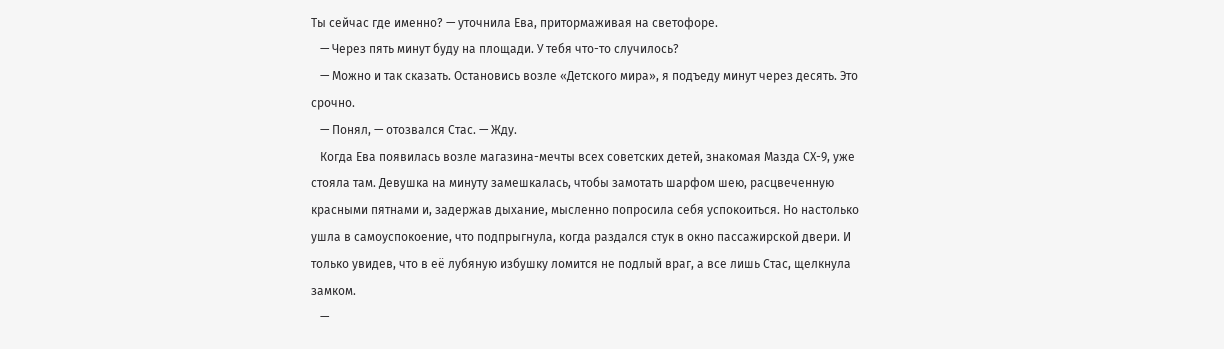Ты сейчас где именно? — уточнила Ева, притормаживая на светофоре.
   — Через пять минут буду на площади. У тебя что-то случилось?
   — Можно и так сказать. Остановись возле «Детского мира», я подъеду минут через десять. Это срочно.
   — Понял, — отозвался Стас. — Жду.
   Когда Ева появилась возле магазина-мечты всех советских детей, знакомая Мазда СX-9, уже стояла там. Девушка на минуту замешкалась, чтобы замотать шарфом шею, расцвеченную красными пятнами и, задержав дыхание, мысленно попросила себя успокоиться. Но настолько ушла в самоуспокоение, что подпрыгнула, когда раздался стук в окно пассажирской двери. И только увидев, что в её лубяную избушку ломится не подлый враг, а все лишь Стас, щелкнула замком.
   —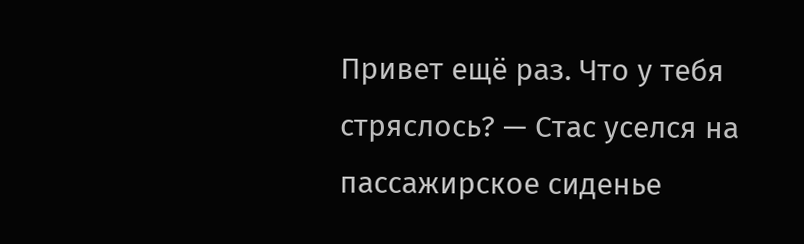Привет ещё раз. Что у тебя стряслось? — Стас уселся на пассажирское сиденье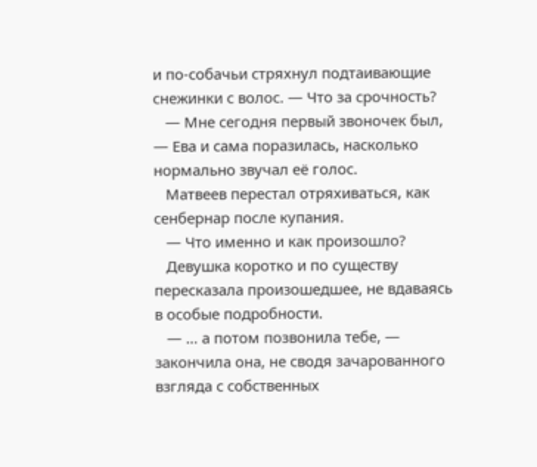и по-собачьи стряхнул подтаивающие снежинки с волос. — Что за срочность?
   — Мне сегодня первый звоночек был, — Ева и сама поразилась, насколько нормально звучал её голос.
   Матвеев перестал отряхиваться, как сенбернар после купания.
   — Что именно и как произошло?
   Девушка коротко и по существу пересказала произошедшее, не вдаваясь в особые подробности.
   — … а потом позвонила тебе, — закончила она, не сводя зачарованного взгляда с собственных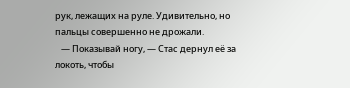рук, лежащих на руле. Удивительно, но пальцы совершенно не дрожали.
   — Показывай ногу, — Стас дернул её за локоть, чтобы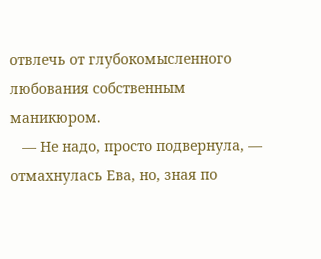отвлечь от глубокомысленного любования собственным маникюром.
   — Не надо, просто подвернула, — отмахнулась Ева, но, зная по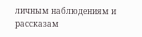личным наблюдениям и рассказам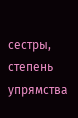сестры, степень упрямства